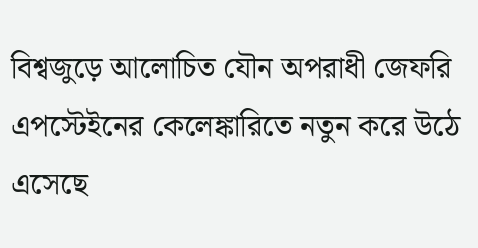বিশ্বজুড়ে আলোচিত যৌন অপরাধী জেফরি এপস্টেইনের কেলেঙ্কারিতে নতুন করে উঠে এসেছে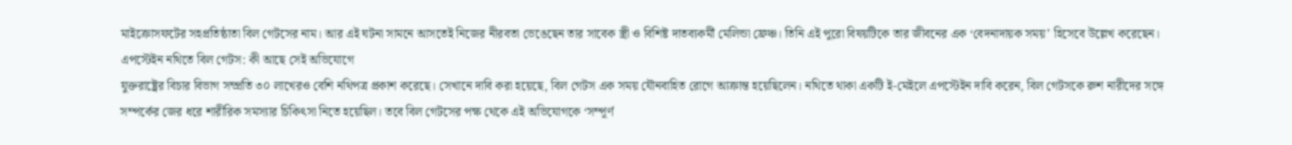মাইক্রোসফটের সহপ্রতিষ্ঠাতা বিল গেটসের নাম। আর এই ঘটনা সামনে আসতেই নিজের নীরবতা ভেঙেছেন তার সাবেক স্ত্রী ও বিশিষ্ট দাতব্যকর্মী মেলিন্ডা ফ্রেঞ্চ। তিনি এই পুরো বিষয়টিকে তার জীবনের এক ‘বেদনাদায়ক সময়’ হিসেবে উল্লেখ করেছেন।
এপস্টেইন নথিতে বিল গেটস: কী আছে সেই অভিযোগে
যুক্তরাষ্ট্রের বিচার বিভাগ সম্প্রতি ৩০ লাখেরও বেশি নথিপত্র প্রকাশ করেছে। সেখানে দাবি করা হয়েছে, বিল গেটস এক সময় যৌনবাহিত রোগে আক্রান্ত হয়েছিলেন। নথিতে থাকা একটি ই-মেইলে এপস্টেইন দাবি করেন, বিল গেটসকে রুশ নারীদের সঙ্গে সম্পর্কের জের ধরে শারীরিক সমস্যার চিকিৎসা নিতে হয়েছিল। তবে বিল গেটসের পক্ষ থেকে এই অভিযোগকে ‘সম্পূর্ণ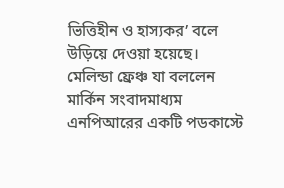ভিত্তিহীন ও হাস্যকর’ বলে উড়িয়ে দেওয়া হয়েছে।
মেলিন্ডা ফ্রেঞ্চ যা বললেন
মার্কিন সংবাদমাধ্যম এনপিআরের একটি পডকাস্টে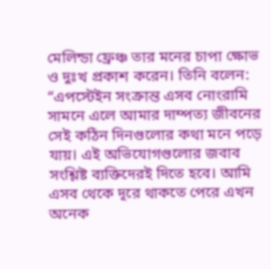মেলিন্ডা ফ্রেঞ্চ তার মনের চাপা ক্ষোভ ও দুঃখ প্রকাশ করেন। তিনি বলেন:
“এপস্টেইন সংক্রান্ত এসব নোংরামি সামনে এলে আমার দাম্পত্য জীবনের সেই কঠিন দিনগুলোর কথা মনে পড়ে যায়। এই অভিযোগগুলোর জবাব সংশ্লিষ্ট ব্যক্তিদেরই দিতে হবে। আমি এসব থেকে দূরে থাকতে পেরে এখন অনেক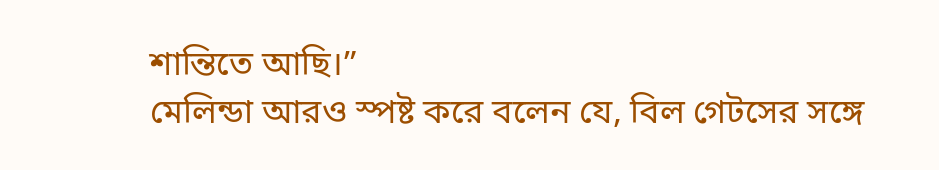শান্তিতে আছি।”
মেলিন্ডা আরও স্পষ্ট করে বলেন যে, বিল গেটসের সঙ্গে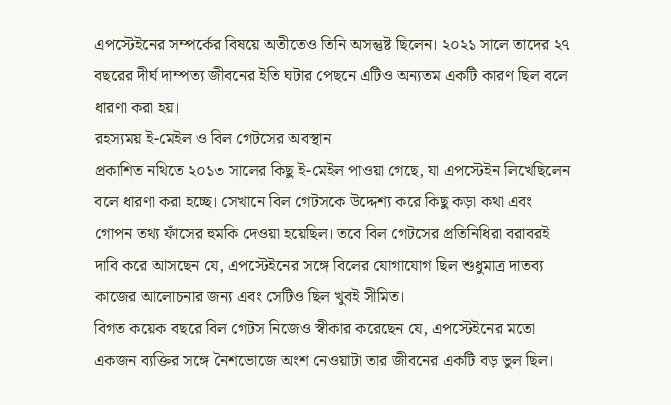এপস্টেইনের সম্পর্কের বিষয়ে অতীতেও তিনি অসন্তুষ্ট ছিলেন। ২০২১ সালে তাদের ২৭ বছরের দীর্ঘ দাম্পত্য জীবনের ইতি ঘটার পেছনে এটিও অন্যতম একটি কারণ ছিল বলে ধারণা করা হয়।
রহস্যময় ই-মেইল ও বিল গেটসের অবস্থান
প্রকাশিত নথিতে ২০১৩ সালের কিছু ই-মেইল পাওয়া গেছে, যা এপস্টেইন লিখেছিলেন বলে ধারণা করা হচ্ছে। সেখানে বিল গেটসকে উদ্দেশ্য করে কিছু কড়া কথা এবং গোপন তথ্য ফাঁসের হুমকি দেওয়া হয়েছিল। তবে বিল গেটসের প্রতিনিধিরা বরাবরই দাবি করে আসছেন যে, এপস্টেইনের সঙ্গে বিলের যোগাযোগ ছিল শুধুমাত্র দাতব্য কাজের আলোচনার জন্য এবং সেটিও ছিল খুবই সীমিত।
বিগত কয়েক বছরে বিল গেটস নিজেও স্বীকার করেছেন যে, এপস্টেইনের মতো একজন ব্যক্তির সঙ্গে নৈশভোজে অংশ নেওয়াটা তার জীবনের একটি বড় ভুল ছিল।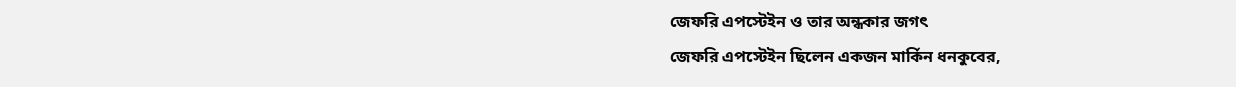জেফরি এপস্টেইন ও তার অন্ধকার জগৎ
জেফরি এপস্টেইন ছিলেন একজন মার্কিন ধনকুবের,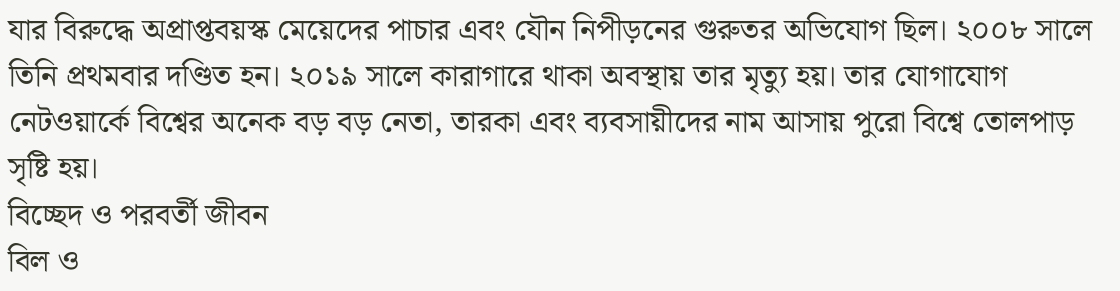যার বিরুদ্ধে অপ্রাপ্তবয়স্ক মেয়েদের পাচার এবং যৌন নিপীড়নের গুরুতর অভিযোগ ছিল। ২০০৮ সালে তিনি প্রথমবার দণ্ডিত হন। ২০১৯ সালে কারাগারে থাকা অবস্থায় তার মৃত্যু হয়। তার যোগাযোগ নেটওয়ার্কে বিশ্বের অনেক বড় বড় নেতা, তারকা এবং ব্যবসায়ীদের নাম আসায় পুরো বিশ্বে তোলপাড় সৃষ্টি হয়।
বিচ্ছেদ ও পরবর্তী জীবন
বিল ও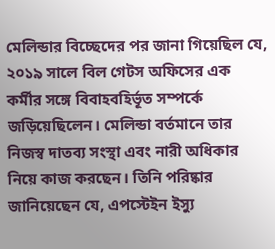মেলিন্ডার বিচ্ছেদের পর জানা গিয়েছিল যে, ২০১৯ সালে বিল গেটস অফিসের এক কর্মীর সঙ্গে বিবাহবহির্ভূত সম্পর্কে জড়িয়েছিলেন। মেলিন্ডা বর্তমানে তার নিজস্ব দাতব্য সংস্থা এবং নারী অধিকার নিয়ে কাজ করছেন। তিনি পরিষ্কার জানিয়েছেন যে, এপস্টেইন ইস্যু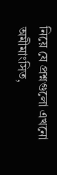নিয়ে যে প্রশ্নগুলো এখনো অমীমাংসিত,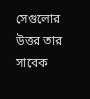সেগুলোর উত্তর তার সাবেক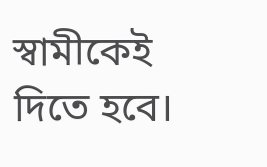স্বামীকেই দিতে হবে।